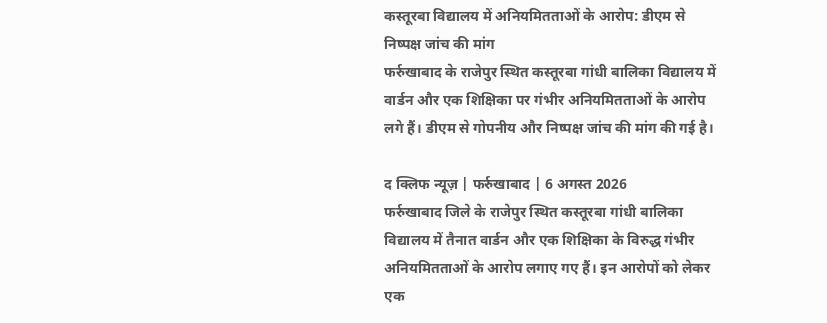कस्तूरबा विद्यालय में अनियमितताओं के आरोप: डीएम से निष्पक्ष जांच की मांग
फर्रुखाबाद के राजेपुर स्थित कस्तूरबा गांधी बालिका विद्यालय में वार्डन और एक शिक्षिका पर गंभीर अनियमितताओं के आरोप लगे हैं। डीएम से गोपनीय और निष्पक्ष जांच की मांग की गई है।

द क्लिफ न्यूज़ | फर्रुखाबाद | 6 अगस्त 2026
फर्रुखाबाद जिले के राजेपुर स्थित कस्तूरबा गांधी बालिका विद्यालय में तैनात वार्डन और एक शिक्षिका के विरुद्ध गंभीर अनियमितताओं के आरोप लगाए गए हैं। इन आरोपों को लेकर एक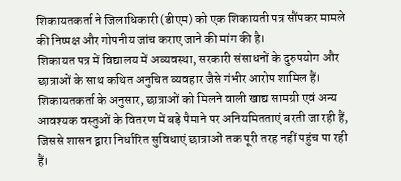शिकायतकर्ता ने जिलाधिकारी (डीएम) को एक शिकायती पत्र सौंपकर मामले की निष्पक्ष और गोपनीय जांच कराए जाने की मांग की है।
शिकायत पत्र में विद्यालय में अव्यवस्था, सरकारी संसाधनों के दुरुपयोग और छात्राओं के साथ कथित अनुचित व्यवहार जैसे गंभीर आरोप शामिल हैं। शिकायतकर्ता के अनुसार, छात्राओं को मिलने वाली खाद्य सामग्री एवं अन्य आवश्यक वस्तुओं के वितरण में बड़े पैमाने पर अनियमितताएं बरती जा रही हैं, जिससे शासन द्वारा निर्धारित सुविधाएं छात्राओं तक पूरी तरह नहीं पहुंच पा रही हैं।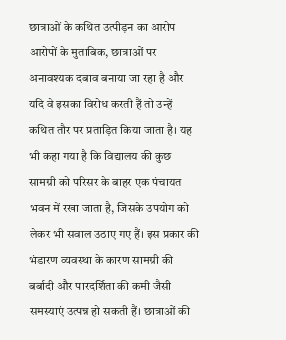छात्राओं के कथित उत्पीड़न का आरोप
आरोपों के मुताबिक, छात्राओं पर अनावश्यक दबाव बनाया जा रहा है और यदि वे इसका विरोध करती हैं तो उन्हें कथित तौर पर प्रताड़ित किया जाता है। यह भी कहा गया है कि विद्यालय की कुछ सामग्री को परिसर के बाहर एक पंचायत भवन में रखा जाता है, जिसके उपयोग को लेकर भी सवाल उठाए गए हैं। इस प्रकार की भंडारण व्यवस्था के कारण सामग्री की बर्बादी और पारदर्शिता की कमी जैसी समस्याएं उत्पन्न हो सकती हैं। छात्राओं की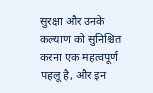सुरक्षा और उनके कल्याण को सुनिश्चित करना एक महत्वपूर्ण पहलू है, और इन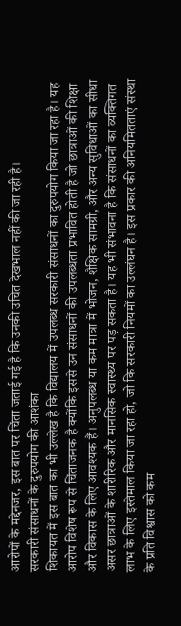आरोपों के मद्देनजर, इस बात पर चिंता जताई गई है कि उनकी उचित देखभाल नहीं की जा रही है।
सरकारी संसाधनों के दुरुपयोग की आशंका
शिकायत में इस बात का भी उल्लेख है कि विद्यालय में उपलब्ध सरकारी संसाधनों का दुरुपयोग किया जा रहा है। यह आरोप विशेष रूप से चिंताजनक है क्योंकि इससे उन संसाधनों की उपलब्धता प्रभावित होती है जो छात्राओं की शिक्षा और विकास के लिए आवश्यक हैं। अनुपलब्ध या कम मात्रा में भोजन, शैक्षिक सामग्री, और अन्य सुविधाओं का सीधा असर छात्राओं के शारीरिक और मानसिक स्वास्थ्य पर पड़ सकता है। यह भी संभावना है कि संसाधनों का व्यक्तिगत लाभ के लिए इस्तेमाल किया जा रहा हो, जो कि सरकारी नियमों का उल्लंघन है। इस प्रकार की अनियमितताएं संस्था के प्रति विश्वास को कम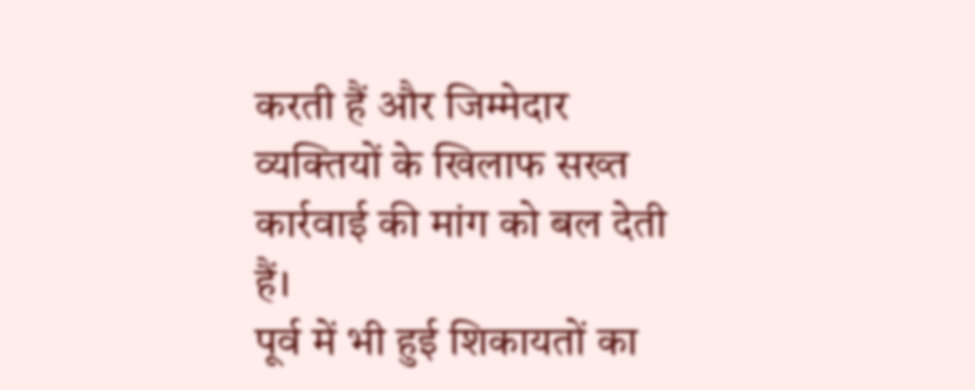करती हैं और जिम्मेदार व्यक्तियों के खिलाफ सख्त कार्रवाई की मांग को बल देती हैं।
पूर्व में भी हुई शिकायतों का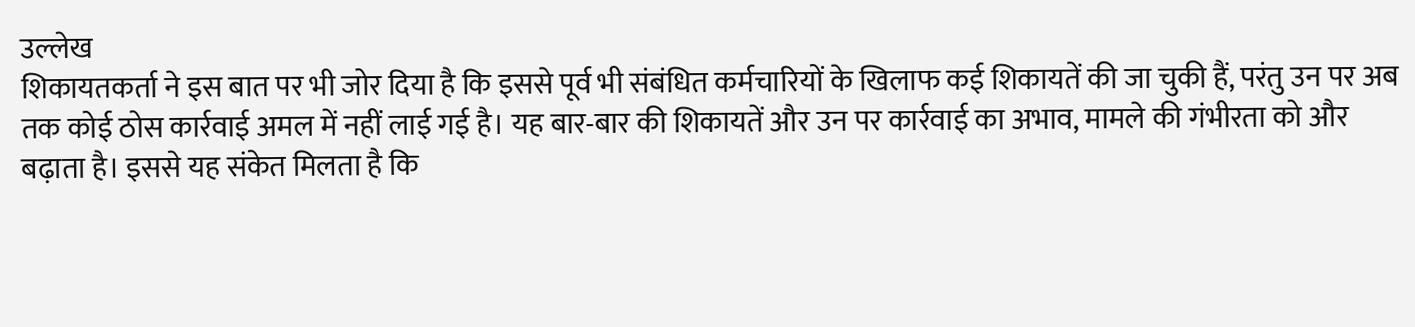उल्लेख
शिकायतकर्ता ने इस बात पर भी जोर दिया है कि इससे पूर्व भी संबंधित कर्मचारियों के खिलाफ कई शिकायतें की जा चुकी हैं, परंतु उन पर अब तक कोई ठोस कार्रवाई अमल में नहीं लाई गई है। यह बार-बार की शिकायतें और उन पर कार्रवाई का अभाव, मामले की गंभीरता को और बढ़ाता है। इससे यह संकेत मिलता है कि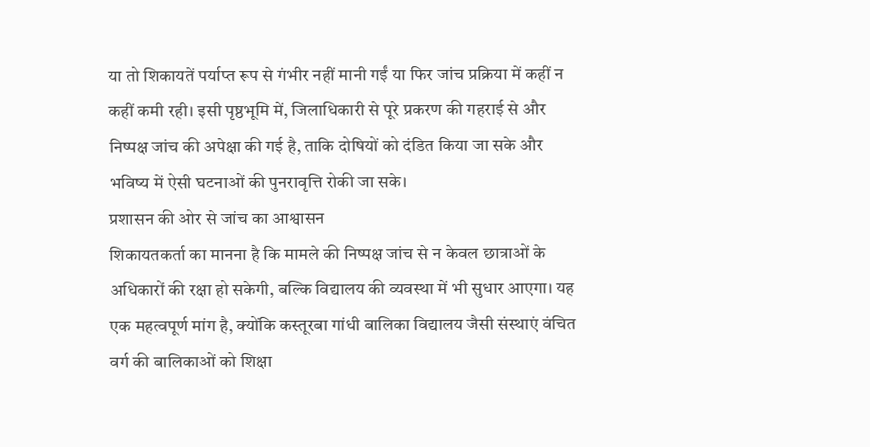या तो शिकायतें पर्याप्त रूप से गंभीर नहीं मानी गईं या फिर जांच प्रक्रिया में कहीं न कहीं कमी रही। इसी पृष्ठभूमि में, जिलाधिकारी से पूरे प्रकरण की गहराई से और निष्पक्ष जांच की अपेक्षा की गई है, ताकि दोषियों को दंडित किया जा सके और भविष्य में ऐसी घटनाओं की पुनरावृत्ति रोकी जा सके।
प्रशासन की ओर से जांच का आश्वासन
शिकायतकर्ता का मानना है कि मामले की निष्पक्ष जांच से न केवल छात्राओं के अधिकारों की रक्षा हो सकेगी, बल्कि विद्यालय की व्यवस्था में भी सुधार आएगा। यह एक महत्वपूर्ण मांग है, क्योंकि कस्तूरबा गांधी बालिका विद्यालय जैसी संस्थाएं वंचित वर्ग की बालिकाओं को शिक्षा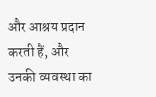और आश्रय प्रदान करती हैं, और उनकी व्यवस्था का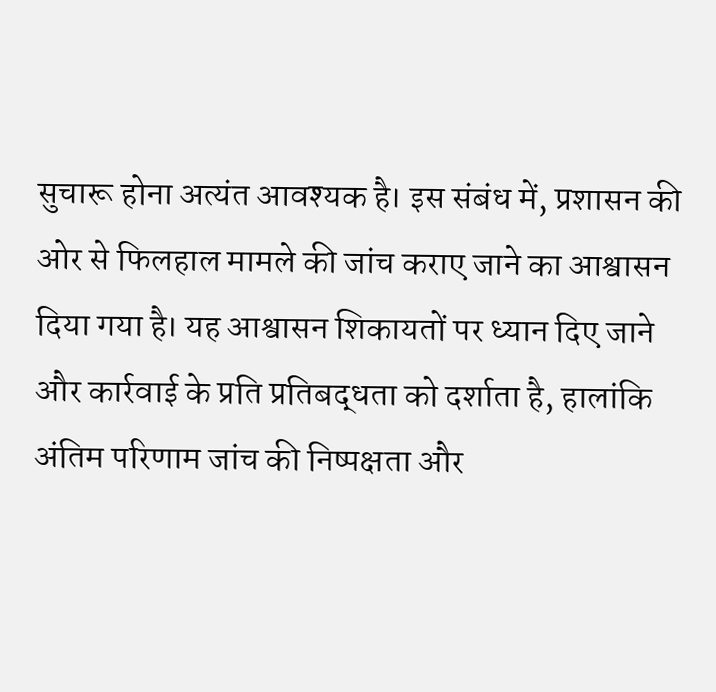सुचारू होना अत्यंत आवश्यक है। इस संबंध में, प्रशासन की ओर से फिलहाल मामले की जांच कराए जाने का आश्वासन दिया गया है। यह आश्वासन शिकायतों पर ध्यान दिए जाने और कार्रवाई के प्रति प्रतिबद्धता को दर्शाता है, हालांकि अंतिम परिणाम जांच की निष्पक्षता और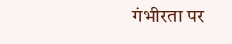गंभीरता पर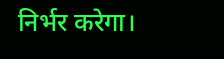निर्भर करेगा।